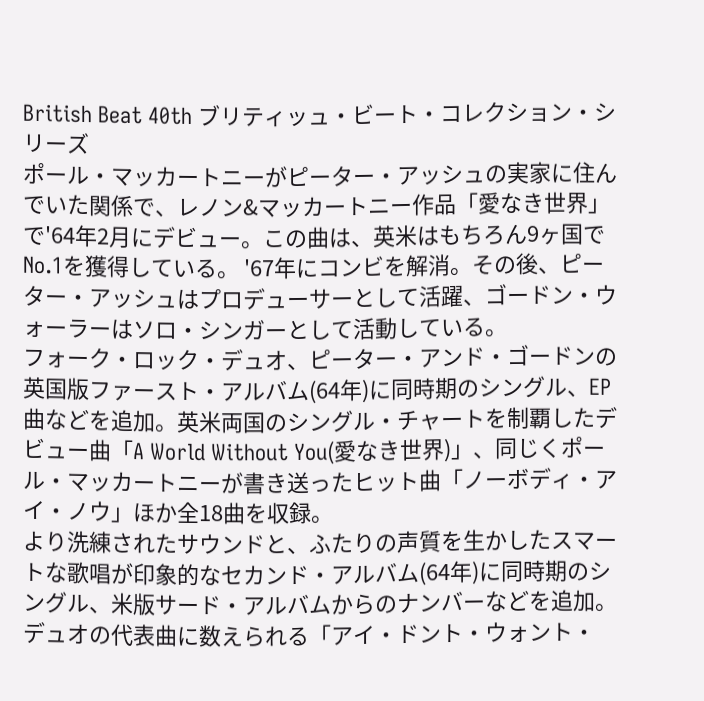British Beat 40th ブリティッュ・ビート・コレクション・シリーズ
ポール・マッカートニーがピーター・アッシュの実家に住んでいた関係で、レノン&マッカートニー作品「愛なき世界」で'64年2月にデビュー。この曲は、英米はもちろん9ヶ国でNo.1を獲得している。 '67年にコンビを解消。その後、ピーター・アッシュはプロデューサーとして活躍、ゴードン・ウォーラーはソロ・シンガーとして活動している。
フォーク・ロック・デュオ、ピーター・アンド・ゴードンの英国版ファースト・アルバム(64年)に同時期のシングル、EP曲などを追加。英米両国のシングル・チャートを制覇したデビュー曲「A World Without You(愛なき世界)」、同じくポール・マッカートニーが書き送ったヒット曲「ノーボディ・アイ・ノウ」ほか全18曲を収録。
より洗練されたサウンドと、ふたりの声質を生かしたスマートな歌唱が印象的なセカンド・アルバム(64年)に同時期のシングル、米版サード・アルバムからのナンバーなどを追加。デュオの代表曲に数えられる「アイ・ドント・ウォント・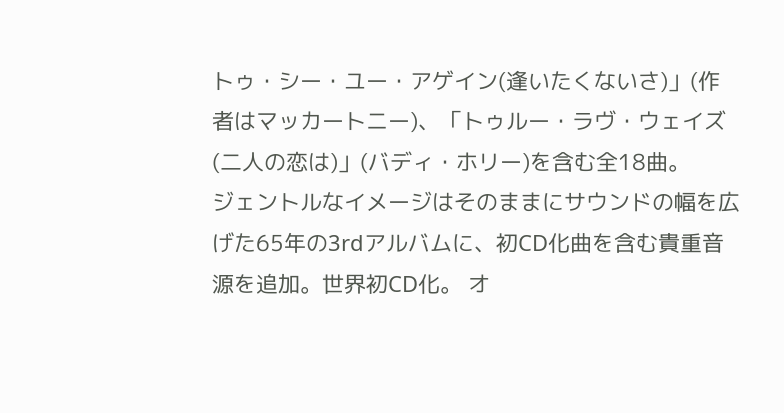トゥ・シー・ユー・アゲイン(逢いたくないさ)」(作者はマッカートニー)、「トゥルー・ラヴ・ウェイズ(二人の恋は)」(バディ・ホリー)を含む全18曲。
ジェントルなイメージはそのままにサウンドの幅を広げた65年の3rdアルバムに、初CD化曲を含む貴重音源を追加。世界初CD化。 オ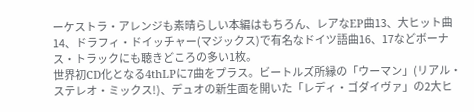ーケストラ・アレンジも素晴らしい本編はもちろん、レアなEP曲13、大ヒット曲14、ドラフィ・ドイッチャー(マジックス)で有名なドイツ語曲16、17などボーナス・トラックにも聴きどころの多い1枚。
世界初CD化となる4thLPに7曲をプラス。ビートルズ所縁の「ウーマン」(リアル・ステレオ・ミックス!)、デュオの新生面を開いた「レディ・ゴダイヴァ」の2大ヒ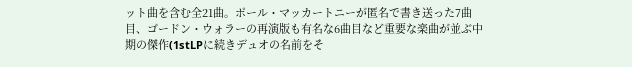ット曲を含む全21曲。ポール・マッカートニーが匿名で書き送った7曲目、ゴードン・ウォラーの再演版も有名な6曲目など重要な楽曲が並ぶ中期の傑作(1stLPに続きデュオの名前をそ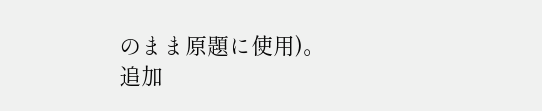のまま原題に使用)。追加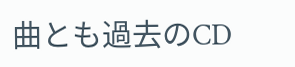曲とも過去のCD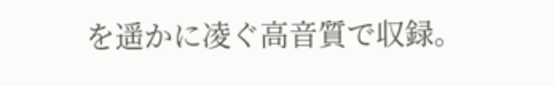を遥かに凌ぐ高音質で収録。